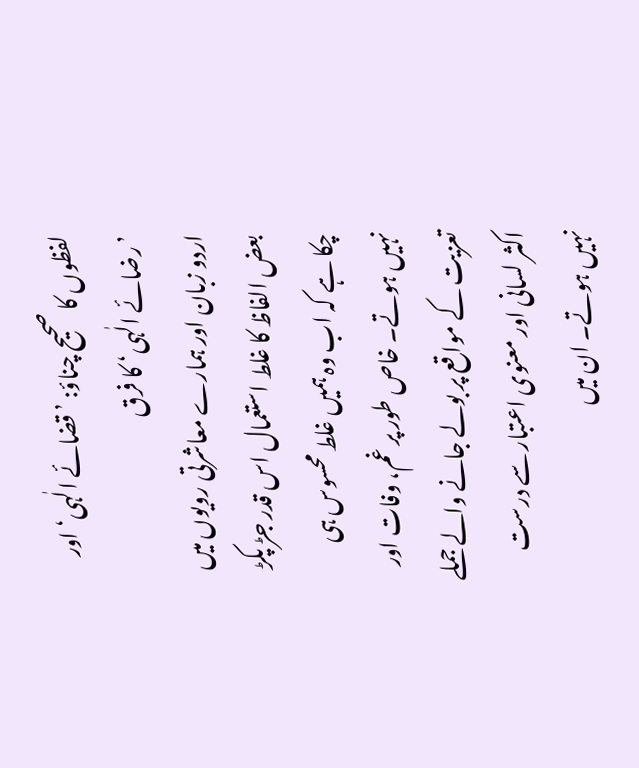لفظوں کا صحیح چناؤ: ’قضائے الٰہی‘ اور ’رضائے الٰہی‘ کا فرق
اردو زبان اور ہمارے معاشرتی رویوں میں بعض الفاظ کا غلط استعمال اس قدر جڑ پکڑ چکا ہے کہ اب وہ ہمیں غلط محسوس ہی نہیں ہوتے۔ خاص طور پر غم، وفات اور تعزیت کے مواقع پر بولے جانے والے جملے اکثر لسانی اور معنوی اعتبار سے درست نہیں ہوتے۔ ان میں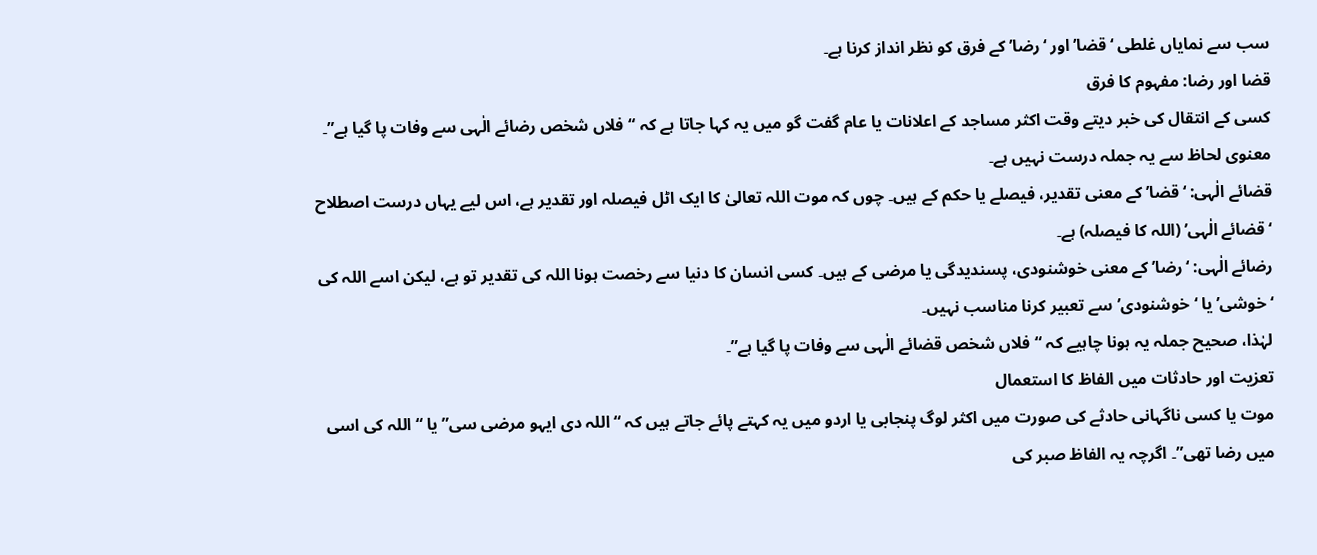سب سے نمایاں غلطی ‘قضا’ اور ‘رضا’ کے فرق کو نظر انداز کرنا ہے۔
قضا اور رضا: مفہوم کا فرق
کسی کے انتقال کی خبر دیتے وقت اکثر مساجد کے اعلانات یا عام گفت گو میں یہ کہا جاتا ہے کہ “فلاں شخص رضائے الٰہی سے وفات پا گیا ہے”۔ معنوی لحاظ سے یہ جملہ درست نہیں ہے۔
قضائے الٰہی: ‘قضا’ کے معنی تقدیر، فیصلے یا حکم کے ہیں۔ چوں کہ موت اللہ تعالیٰ کا ایک اٹل فیصلہ اور تقدیر ہے، اس لیے یہاں درست اصطلاح ‘قضائے الٰہی’ (اللہ کا فیصلہ) ہے۔
رضائے الٰہی: ‘رضا’ کے معنی خوشنودی، پسندیدگی یا مرضی کے ہیں۔ کسی انسان کا دنیا سے رخصت ہونا اللہ کی تقدیر تو ہے، لیکن اسے اللہ کی ‘خوشی’ یا ‘خوشنودی’ سے تعبیر کرنا مناسب نہیں۔
لہٰذا، صحیح جملہ یہ ہونا چاہیے کہ “فلاں شخص قضائے الٰہی سے وفات پا گیا ہے”۔
تعزیت اور حادثات میں الفاظ کا استعمال
موت یا کسی ناگہانی حادثے کی صورت میں اکثر لوگ پنجابی یا اردو میں یہ کہتے پائے جاتے ہیں کہ “اللہ دی ایہو مرضی سی” یا “اللہ کی اسی میں رضا تھی”۔ اگرچہ یہ الفاظ صبر کی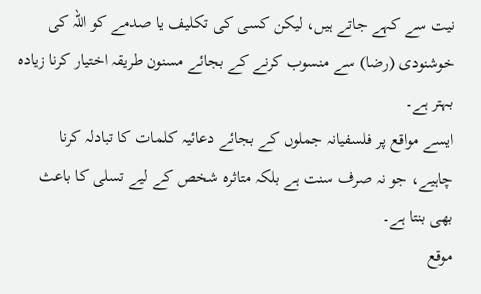نیت سے کہے جاتے ہیں، لیکن کسی کی تکلیف یا صدمے کو اللہ کی خوشنودی (رضا) سے منسوب کرنے کے بجائے مسنون طریقہ اختیار کرنا زیادہ بہتر ہے۔
ایسے مواقع پر فلسفیانہ جملوں کے بجائے دعائیہ کلمات کا تبادلہ کرنا چاہیے، جو نہ صرف سنت ہے بلکہ متاثرہ شخص کے لیے تسلی کا باعث بھی بنتا ہے۔
موقع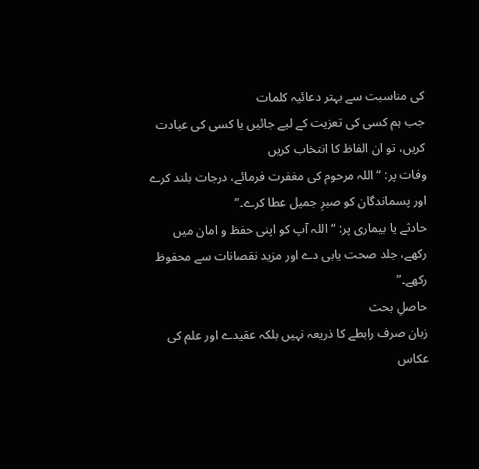کی مناسبت سے بہتر دعائیہ کلمات
جب ہم کسی کی تعزیت کے لیے جائیں یا کسی کی عیادت کریں، تو ان الفاظ کا انتخاب کریں
وفات پر: “اللہ مرحوم کی مغفرت فرمائے، درجات بلند کرے اور پسماندگان کو صبرِ جمیل عطا کرے۔”
حادثے یا بیماری پر: “اللہ آپ کو اپنی حفظ و امان میں رکھے، جلد صحت یابی دے اور مزید نقصانات سے محفوظ رکھے۔”
حاصلِ بحث
زبان صرف رابطے کا ذریعہ نہیں بلکہ عقیدے اور علم کی عکاس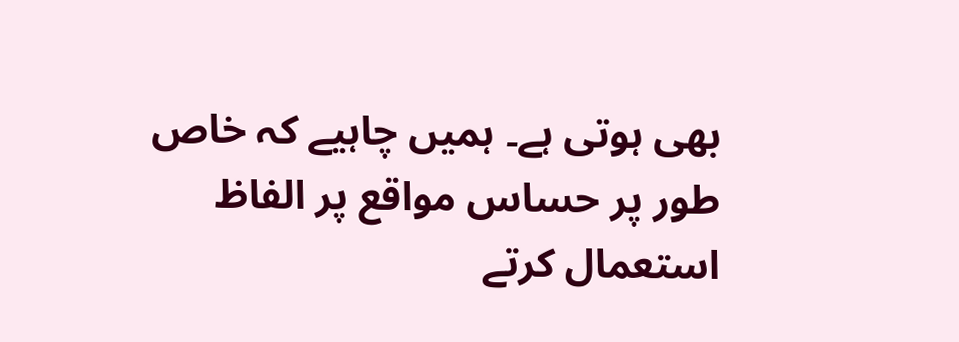بھی ہوتی ہے۔ ہمیں چاہیے کہ خاص طور پر حساس مواقع پر الفاظ استعمال کرتے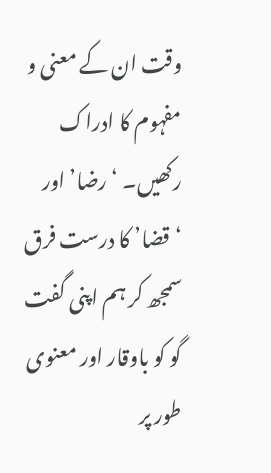وقت ان کے معنی و مفہوم کا ادراک رکھیں۔ ‘رضا’ اور ‘قضا’ کا درست فرق سمجھ کر ہم اپنی گفت گو کو باوقار اور معنوی طور پر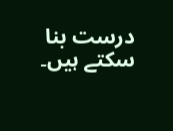درست بنا سکتے ہیں۔